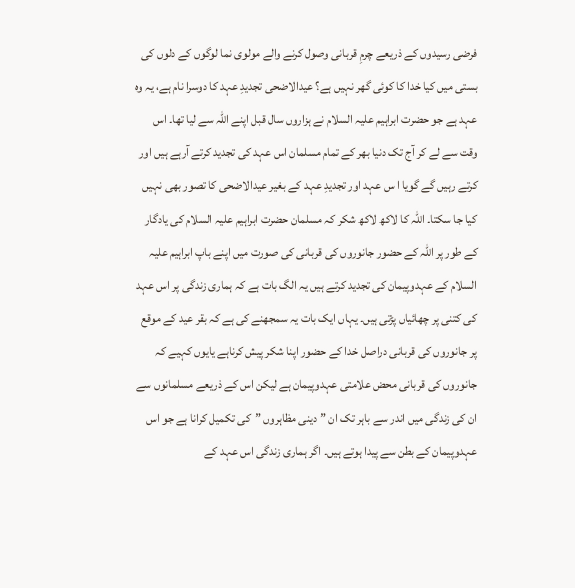فرضی رسیدوں کے ذریعے چرمِ قربانی وصول کرنے والے مولوی نما لوگوں کے دلوں کی بستی میں کیا خدا کا کوئی گھر نہیں ہے؟ عیدالاضحی تجدیدِ عہد کا دوسرا نام ہے، یہ وہ عہد ہے جو حضرت ابراہیم علیہ السلام نے ہزاروں سال قبل اپنے اللہ سے لیا تھا۔ اس وقت سے لے کر آج تک دنیا بھر کے تمام مسلمان اس عہد کی تجدید کرتے آرہے ہیں اور کرتے رہیں گے گویا ا س عہد اور تجدیدِ عہد کے بغیر عیدالاضحی کا تصور بھی نہیں کیا جا سکتا۔ اللہ کا لاکھ لاکھ شکر کہ مسلمان حضرت ابراہیم علیہ السلام کی یادگار کے طور پر اللہ کے حضور جانوروں کی قربانی کی صورت میں اپنے باپ ابراہیم علیہ السلام کے عہدوپیمان کی تجدید کرتے ہیں یہ الگ بات ہے کہ ہماری زندگی پر اس عہد کی کتنی پر چھائیاں پڑتی ہیں۔ یہاں ایک بات یہ سمجھنے کی ہے کہ بقر عید کے موقع پر جانوروں کی قربانی دراصل خدا کے حضور اپنا شکر پیش کرناہے یایوں کہیے کہ جانوروں کی قربانی محض علامتی عہدوپیمان ہے لیکن اس کے ذریعے مسلمانوں سے ان کی زندگی میں اندر سے باہر تک ان ”دینی مظاہروں ”کی تکمیل کرانا ہے جو اس عہدوپیمان کے بطن سے پیدا ہوتے ہیں۔ اگر ہماری زندگی اس عہد کے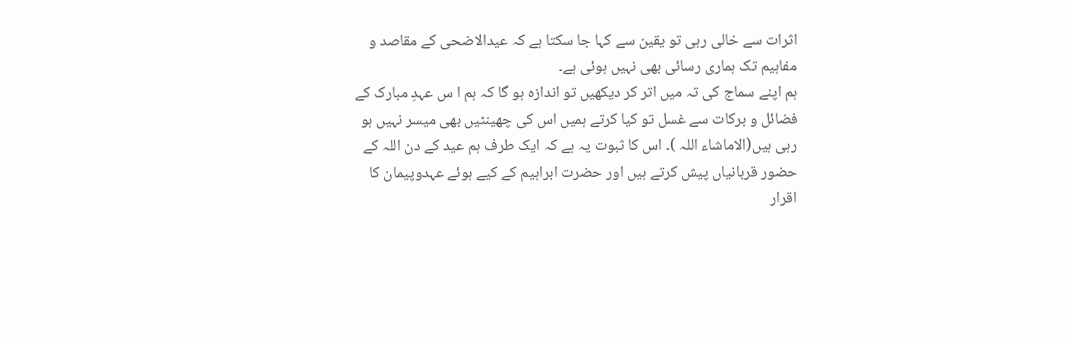اثرات سے خالی رہی تو یقین سے کہا جا سکتا ہے کہ عیدالاضحی کے مقاصد و مفاہیم تک ہماری رسائی بھی نہیں ہوئی ہے۔
ہم اپنے سماج کی تہ میں اتر کر دیکھیں تو اندازہ ہو گا کہ ہم ا س عہدِ مبارک کے فضائل و برکات سے غسل تو کیا کرتے ہمیں اس کی چھینٹیں بھی میسر نہیں ہو رہی ہیں(الاماشاء اللہ )۔ اس کا ثبوت یہ ہے کہ ایک طرف ہم عید کے دن اللہ کے حضور قربانیاں پیش کرتے ہیں اور حضرت ابراہیم کے کیے ہوئے عہدوپیمان کا اقرار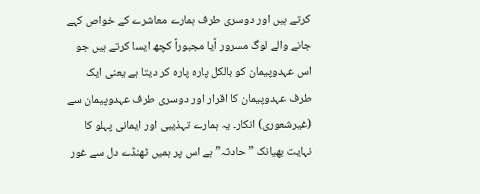کرتے ہیں اور دوسری طرف ہمارے معاشرے کے خواص کہے جانے والے لوگ مسرور اًیا مجبوراً کچھ ایسا کرتے ہیں جو اس عہدوپیمان کو بالکل پارہ پارہ کر دیتا ہے یعنی ایک طرف عہدوپیمان کا اقرار اور دوسری طرف عہدوپیمان سے (غیرشعوری) انکار۔ یہ ہمارے تہذیبی اور ایمانی پہلو کا نہایت بھیانک ”حادثہ” ہے اس پر ہمیں ٹھنڈے دل سے غور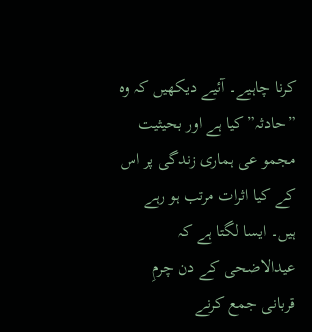کرنا چاہیے۔ آئیے دیکھیں کہ وہ ”حادثہ”کیا ہے اور بحیثیت مجمو عی ہماری زندگی پر اس کے کیا اثرات مرتب ہو رہے ہیں۔ ایسا لگتا ہے کہ عیدالاضحی کے دن چرمِ قربانی جمع کرنے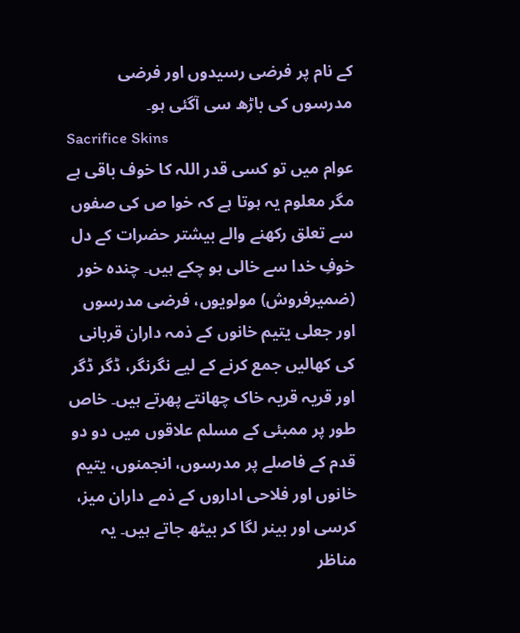کے نام پر فرضی رسیدوں اور فرضی مدرسوں کی باڑھ سی آگئی ہو۔
Sacrifice Skins
عوام میں تو کسی قدر اللہ کا خوف باقی ہے مگر معلوم یہ ہوتا ہے کہ خوا ص کی صفوں سے تعلق رکھنے والے بیشتر حضرات کے دل خوفِ خدا سے خالی ہو چکے ہیں۔ چندہ خور (ضمیرفروش) مولویوں، فرضی مدرسوں اور جعلی یتیم خانوں کے ذمہ داران قربانی کی کھالیں جمع کرنے کے لیے نگرنگر، ڈگر ڈگر اور قریہ قریہ خاک چھانتے پھرتے ہیں۔ خاص طور پر ممبئی کے مسلم علاقوں میں دو دو قدم کے فاصلے پر مدرسوں، انجمنوں، یتیم خانوں اور فلاحی اداروں کے ذمے داران میز، کرسی اور بینر لگا کر بیٹھ جاتے ہیں۔ یہ مناظر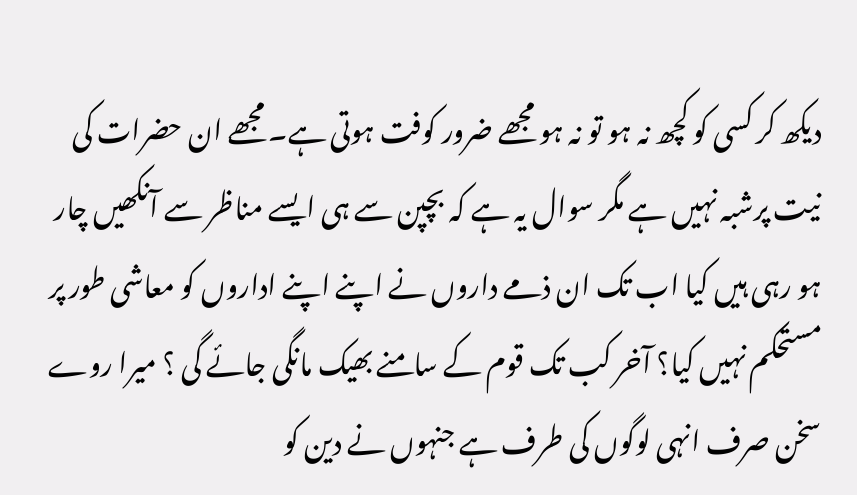دیکھ کر کسی کو کچھ نہ ہو تو نہ ہو مجھے ضرور کوفت ہوتی ہے۔ مجھے ان حضرات کی نیت پرشبہ نہیں ہے مگر سوال یہ ہے کہ بچپن سے ہی ایسے مناظر سے آنکھیں چار ہو رہی ہیں کیا اب تک ان ذمے داروں نے اپنے اپنے اداروں کو معاشی طور پر مستحکم نہیں کیا؟ آخر کب تک قوم کے سامنے بھیک مانگی جائے گی ؟ میرا روے سخن صرف انہی لوگوں کی طرف ہے جنہوں نے دین کو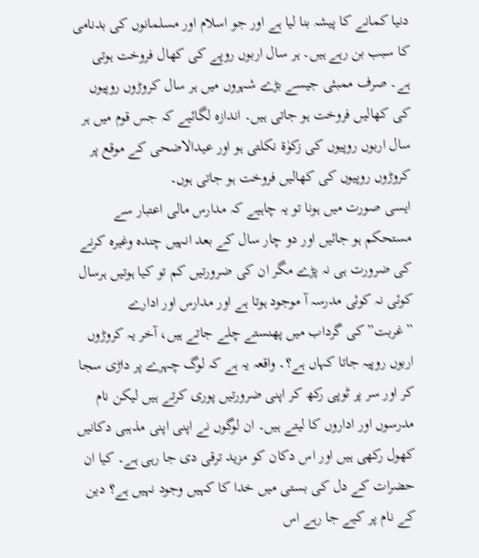دنیا کمانے کا پیشہ بنا لیا ہے اور جو اسلام اور مسلمانوں کی بدنامی کا سبب بن رہے ہیں۔ ہر سال اربوں روپے کی کھال فروخت ہوتی ہے۔ صرف ممبئی جیسے بڑے شہروں میں ہر سال کروڑوں روپیوں کی کھالیں فروخت ہو جاتی ہیں۔ اندازہ لگائیے کہ جس قوم میں ہر سال اربوں روپیوں کی زکوٰة نکلتی ہو اور عیدالاضحی کے موقع پر کروڑوں روپیوں کی کھالیں فروخت ہو جاتی ہوں۔
ایسی صورت میں ہونا تو یہ چاہیے کہ مدارس مالی اعتبار سے مستحکم ہو جائیں اور دو چار سال کے بعد انہیں چندہ وغیرہ کرنے کی ضرورت ہی نہ پڑے مگر ان کی ضرورتیں کم تو کیا ہوتیں ہرسال کوئی نہ کوئی مدرسہ آ موجود ہوتا ہے اور مدارس اور ادارے ”غربت”کی گرداب میں پھنستے چلے جاتے ہیں، آخر یہ کروڑوں اربوں روپیہ جاتا کہاں ہے؟۔ واقعہ یہ ہے کہ لوگ چہرے پر داڑی سجا کر اور سر پر ٹوپی رکھ کر اپنی ضرورتیں پوری کرتے ہیں لیکن نام مدرسوں اور اداروں کا لیتے ہیں۔ ان لوگوں نے اپنی اپنی مذہبی دکانیں کھول رکھی ہیں اور اس دکان کو مزید ترقی دی جا رہی ہے۔ کیا ان حضرات کے دل کی بستی میں خدا کا کہیں وجود نہیں ہے؟ دین کے نام پر کیے جا رہے اس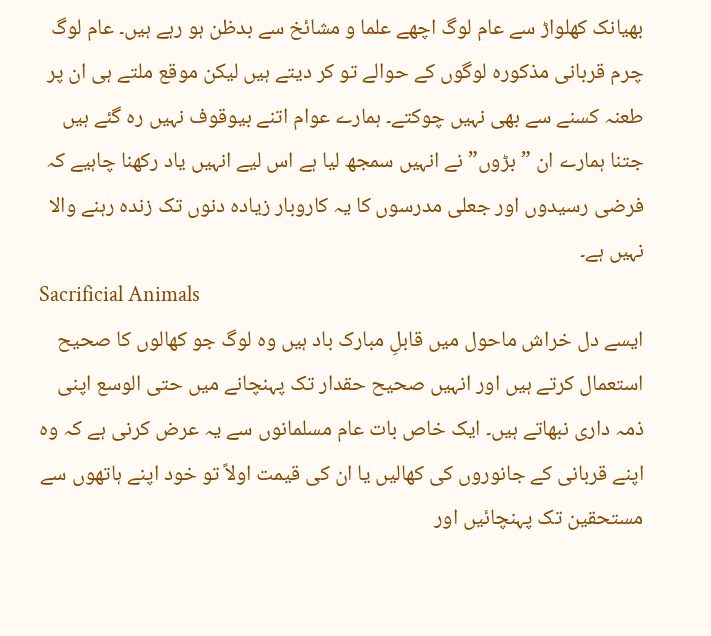بھیانک کھلواڑ سے عام لوگ اچھے علما و مشائخ سے بدظن ہو رہے ہیں۔ عام لوگ چرم قربانی مذکورہ لوگوں کے حوالے تو کر دیتے ہیں لیکن موقع ملتے ہی ان پر طعنہ کسنے سے بھی نہیں چوکتے۔ ہمارے عوام اتنے بیوقوف نہیں رہ گئے ہیں جتنا ہمارے ان ”بڑوں”نے انہیں سمجھ لیا ہے اس لیے انہیں یاد رکھنا چاہیے کہ فرضی رسیدوں اور جعلی مدرسوں کا یہ کاروبار زیادہ دنوں تک زندہ رہنے والا نہیں ہے۔
Sacrificial Animals
ایسے دل خراش ماحول میں قابلِ مبارک باد ہیں وہ لوگ جو کھالوں کا صحیح استعمال کرتے ہیں اور انہیں صحیح حقدار تک پہنچانے میں حتی الوسع اپنی ذمہ داری نبھاتے ہیں۔ ایک خاص بات عام مسلمانوں سے یہ عرض کرنی ہے کہ وہ اپنے قربانی کے جانوروں کی کھالیں یا ان کی قیمت اولاً تو خود اپنے ہاتھوں سے مستحقین تک پہنچائیں اور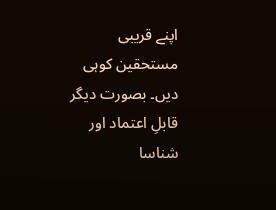اپنے قریبی مستحقین کوہی دیں۔ بصورت دیگر قابلِ اعتماد اور شناسا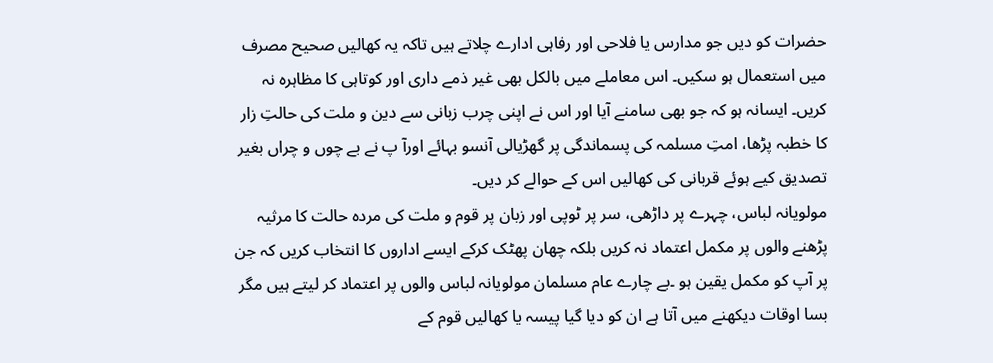حضرات کو دیں جو مدارس یا فلاحی اور رفاہی ادارے چلاتے ہیں تاکہ یہ کھالیں صحیح مصرف میں استعمال ہو سکیں۔ اس معاملے میں بالکل بھی غیر ذمے داری اور کوتاہی کا مظاہرہ نہ کریں۔ ایسانہ ہو کہ جو بھی سامنے آیا اور اس نے اپنی چرب زبانی سے دین و ملت کی حالتِ زار کا خطبہ پڑھا، امتِ مسلمہ کی پسماندگی پر گھڑیالی آنسو بہائے اورآ پ نے بے چوں و چراں بغیر تصدیق کیے ہوئے قربانی کی کھالیں اس کے حوالے کر دیں۔
مولویانہ لباس، چہرے پر داڑھی، سر پر ٹوپی اور زبان پر قوم و ملت کی مردہ حالت کا مرثیہ پڑھنے والوں پر مکمل اعتماد نہ کریں بلکہ چھان پھٹک کرکے ایسے اداروں کا انتخاب کریں کہ جن پر آپ کو مکمل یقین ہو ۔بے چارے عام مسلمان مولویانہ لباس والوں پر اعتماد کر لیتے ہیں مگر بسا اوقات دیکھنے میں آتا ہے ان کو دیا گیا پیسہ یا کھالیں قوم کے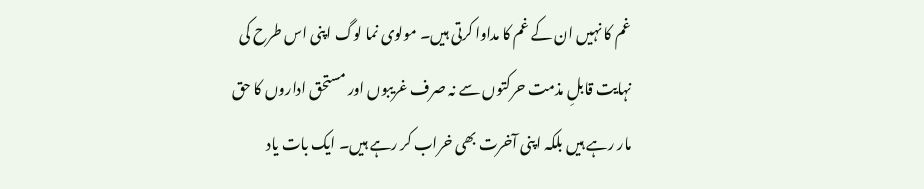غم کا نہیں ان کے غم کا مداوا کرتی ہیں۔ مولوی نما لوگ اپنی اس طرح کی نہایت قابلِ مذمت حرکتوں سے نہ صرف غریبوں اور مستحق اداروں کا حق مار رہے ہیں بلکہ اپنی آخرت بھی خراب کر رہے ہیں۔ ایک بات یاد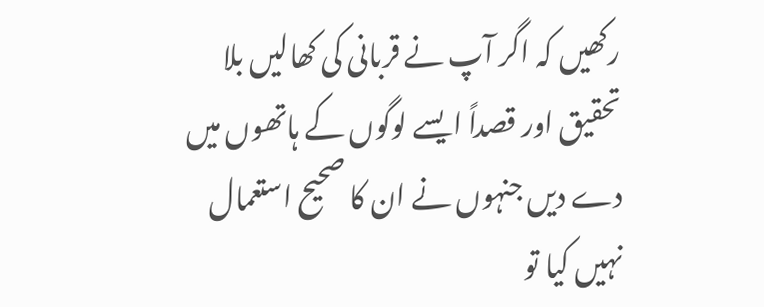رکھیں کہ اگر آپ نے قربانی کی کھالیں بلا تحقیق اور قصداً ایسے لوگوں کے ہاتھوں میں دے دیں جنہوں نے ان کا صحیح استعمال نہیں کیا تو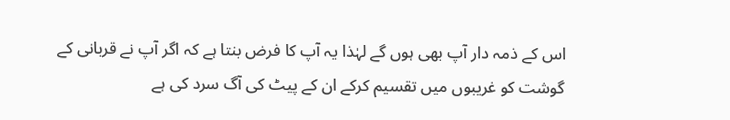اس کے ذمہ دار آپ بھی ہوں گے لہٰذا یہ آپ کا فرض بنتا ہے کہ اگر آپ نے قربانی کے گوشت کو غریبوں میں تقسیم کرکے ان کے پیٹ کی آگ سرد کی ہے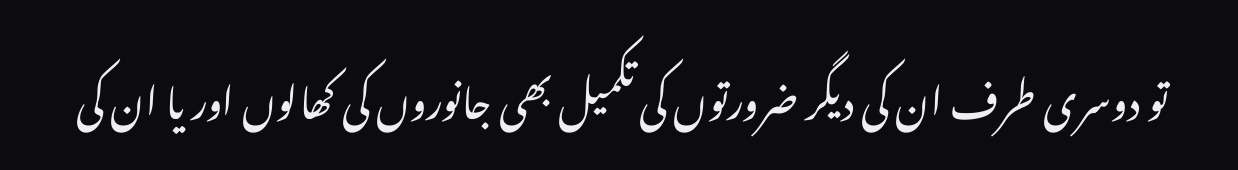تو دوسری طرف ان کی دیگر ضرورتوں کی تکمیل بھی جانوروں کی کھالوں اور یا ان کی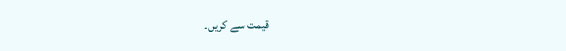قیمت سے کریں۔